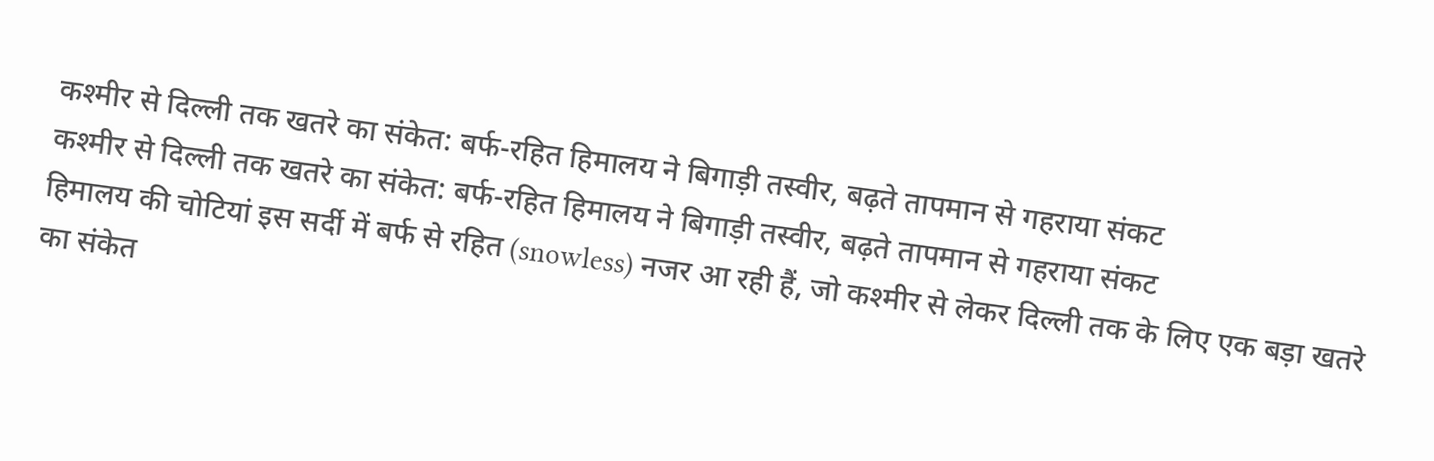कश्मीर से दिल्ली तक खतरे का संकेत: बर्फ-रहित हिमालय ने बिगाड़ी तस्वीर, बढ़ते तापमान से गहराया संकट
कश्मीर से दिल्ली तक खतरे का संकेत: बर्फ-रहित हिमालय ने बिगाड़ी तस्वीर, बढ़ते तापमान से गहराया संकट
हिमालय की चोटियां इस सर्दी में बर्फ से रहित (snowless) नजर आ रही हैं, जो कश्मीर से लेकर दिल्ली तक के लिए एक बड़ा खतरे का संकेत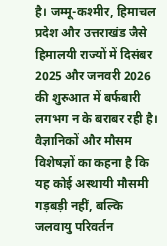है। जम्मू-कश्मीर, हिमाचल प्रदेश और उत्तराखंड जैसे हिमालयी राज्यों में दिसंबर 2025 और जनवरी 2026 की शुरुआत में बर्फबारी लगभग न के बराबर रही है। वैज्ञानिकों और मौसम विशेषज्ञों का कहना है कि यह कोई अस्थायी मौसमी गड़बड़ी नहीं, बल्कि जलवायु परिवर्तन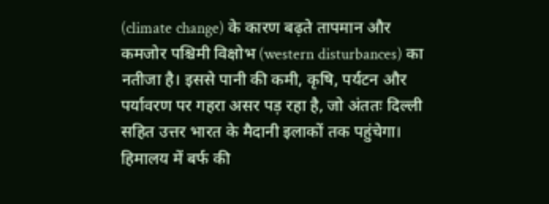(climate change) के कारण बढ़ते तापमान और कमजोर पश्चिमी विक्षोभ (western disturbances) का नतीजा है। इससे पानी की कमी, कृषि, पर्यटन और पर्यावरण पर गहरा असर पड़ रहा है, जो अंततः दिल्ली सहित उत्तर भारत के मैदानी इलाकों तक पहुंचेगा।
हिमालय में बर्फ की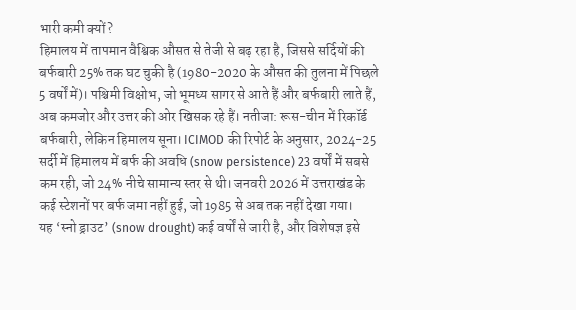भारी कमी क्यों?
हिमालय में तापमान वैश्विक औसत से तेजी से बढ़ रहा है, जिससे सर्दियों की बर्फबारी 25% तक घट चुकी है (1980-2020 के औसत की तुलना में पिछले 5 वर्षों में)। पश्चिमी विक्षोभ, जो भूमध्य सागर से आते हैं और बर्फबारी लाते हैं, अब कमजोर और उत्तर की ओर खिसक रहे हैं। नतीजा: रूस-चीन में रिकॉर्ड बर्फबारी, लेकिन हिमालय सूना। ICIMOD की रिपोर्ट के अनुसार, 2024-25 सर्दी में हिमालय में बर्फ की अवधि (snow persistence) 23 वर्षों में सबसे कम रही, जो 24% नीचे सामान्य स्तर से थी। जनवरी 2026 में उत्तराखंड के कई स्टेशनों पर बर्फ जमा नहीं हुई, जो 1985 से अब तक नहीं देखा गया।
यह ‘स्नो ड्राउट’ (snow drought) कई वर्षों से जारी है, और विशेषज्ञ इसे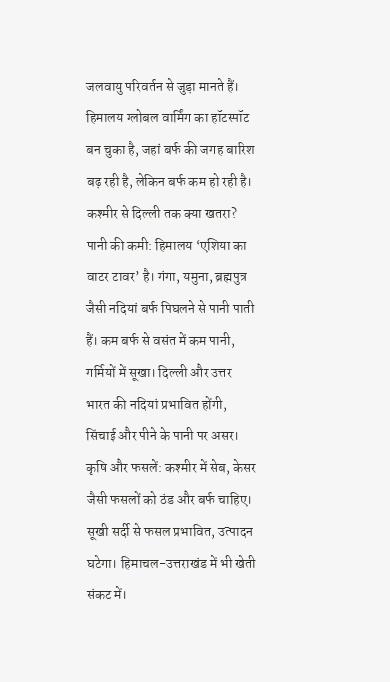जलवायु परिवर्तन से जुड़ा मानते हैं। हिमालय ग्लोबल वार्मिंग का हॉटस्पॉट बन चुका है, जहां बर्फ की जगह बारिश बढ़ रही है, लेकिन बर्फ कम हो रही है।
कश्मीर से दिल्ली तक क्या खतरा?
पानी की कमी: हिमालय ‘एशिया का वाटर टावर’ है। गंगा, यमुना, ब्रह्मपुत्र जैसी नदियां बर्फ पिघलने से पानी पाती हैं। कम बर्फ से वसंत में कम पानी, गर्मियों में सूखा। दिल्ली और उत्तर भारत की नदियां प्रभावित होंगी, सिंचाई और पीने के पानी पर असर।
कृषि और फसलें: कश्मीर में सेब, केसर जैसी फसलों को ठंड और बर्फ चाहिए। सूखी सर्दी से फसल प्रभावित, उत्पादन घटेगा। हिमाचल-उत्तराखंड में भी खेती संकट में।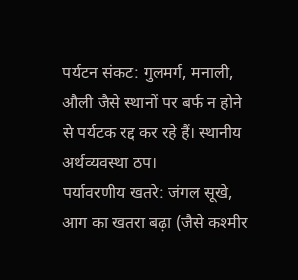पर्यटन संकट: गुलमर्ग, मनाली, औली जैसे स्थानों पर बर्फ न होने से पर्यटक रद्द कर रहे हैं। स्थानीय अर्थव्यवस्था ठप।
पर्यावरणीय खतरे: जंगल सूखे, आग का खतरा बढ़ा (जैसे कश्मीर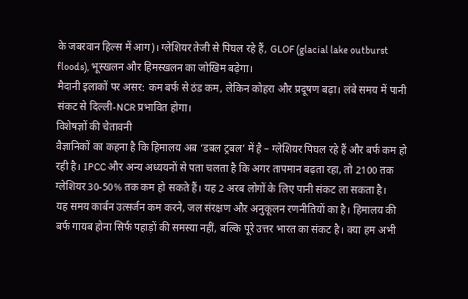के जबरवान हिल्स में आग)। ग्लेशियर तेजी से पिघल रहे हैं, GLOF (glacial lake outburst floods), भूस्खलन और हिमस्खलन का जोखिम बढ़ेगा।
मैदानी इलाकों पर असर: कम बर्फ से ठंड कम, लेकिन कोहरा और प्रदूषण बढ़ा। लंबे समय में पानी संकट से दिल्ली-NCR प्रभावित होगा।
विशेषज्ञों की चेतावनी
वैज्ञानिकों का कहना है कि हिमालय अब ‘डबल ट्रबल’ में है – ग्लेशियर पिघल रहे हैं और बर्फ कम हो रही है। IPCC और अन्य अध्ययनों से पता चलता है कि अगर तापमान बढ़ता रहा, तो 2100 तक ग्लेशियर 30-50% तक कम हो सकते हैं। यह 2 अरब लोगों के लिए पानी संकट ला सकता है।
यह समय कार्बन उत्सर्जन कम करने, जल संरक्षण और अनुकूलन रणनीतियों का है। हिमालय की बर्फ गायब होना सिर्फ पहाड़ों की समस्या नहीं, बल्कि पूरे उत्तर भारत का संकट है। क्या हम अभी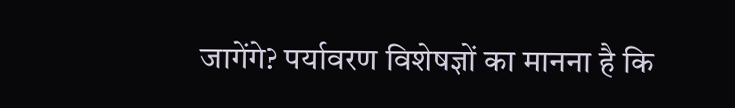जागेंगे? पर्यावरण विशेषज्ञों का मानना है कि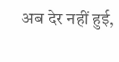अब देर नहीं हुई,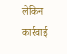लेकिन कार्रवाई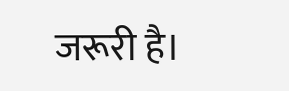जरूरी है।